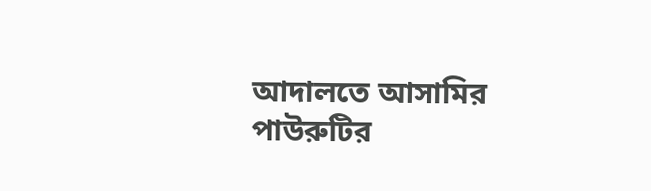আদালতে আসামির পাউরুটির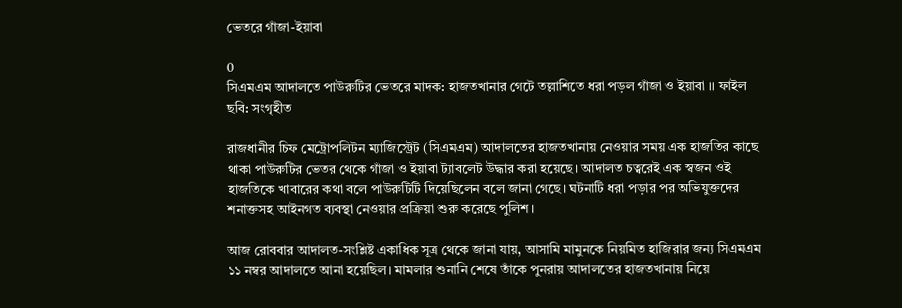ভেতরে গাঁজা-ইয়াবা

0
সিএমএম আদালতে পাউরুটির ভেতরে মাদক: হাজতখানার গেটে তল্লাশিতে ধরা পড়ল গাঁজা ও ইয়াবা ।। ফাইল ছবি: সংগৃহীত

রাজধানীর চিফ মেট্রোপলিটন ম্যাজিস্ট্রেট (সিএমএম) আদালতের হাজতখানায় নেওয়ার সময় এক হাজতির কাছে থাকা পাউরুটির ভেতর থেকে গাঁজা ও ইয়াবা ট্যাবলেট উদ্ধার করা হয়েছে। আদালত চত্বরেই এক স্বজন ওই হাজতিকে খাবারের কথা বলে পাউরুটিটি দিয়েছিলেন বলে জানা গেছে। ঘটনাটি ধরা পড়ার পর অভিযুক্তদের শনাক্তসহ আইনগত ব্যবস্থা নেওয়ার প্রক্রিয়া শুরু করেছে পুলিশ।

আজ রোববার আদালত-সংশ্লিষ্ট একাধিক সূত্র থেকে জানা যায়, আসামি মামুনকে নিয়মিত হাজিরার জন্য সিএমএম ১১ নম্বর আদালতে আনা হয়েছিল। মামলার শুনানি শেষে তাঁকে পুনরায় আদালতের হাজতখানায় নিয়ে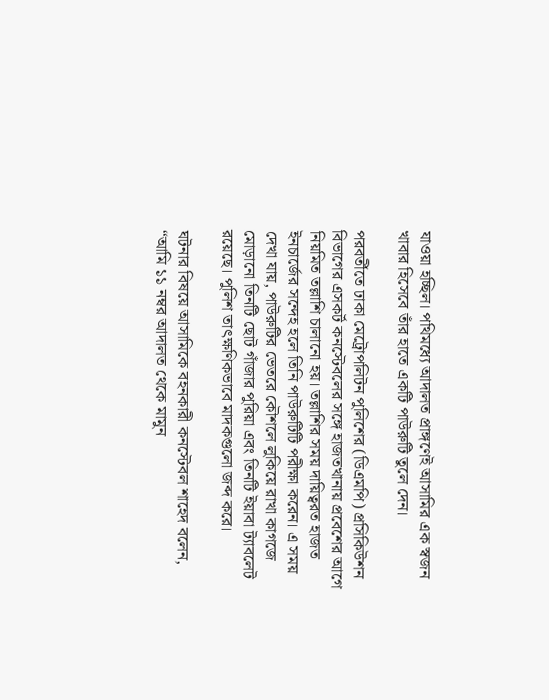যাওয়া হচ্ছিল। পথিমধ্যে আদালত প্রাঙ্গণেই আসামির এক স্বজন খাবার হিসেবে তাঁর হাতে একটি পাউরুটি তুলে দেন।

পরবর্তীতে ঢাকা মেট্রোপলিটন পুলিশের (ডিএমপি) প্রসিকিউশন বিভাগের এসকর্ট কনস্টেবলের সঙ্গে হাজতখানায় প্রবেশের আগে নিয়মিত তল্লাশি চালানো হয়। তল্লাশির সময় দায়িত্বরত হাজত ইনচার্জের সন্দেহ হলে তিনি পাউরুটিটি পরীক্ষা করেন। এ সময় দেখা যায়, পাউরুটির ভেতরে কৌশলে লুকিয়ে রাখা কাগজে মোড়ানো তিনটি ছোট গাঁজার পুরিয়া এবং তিনটি ইয়াবা ট্যাবলেট রয়েছে। পুলিশ তাৎক্ষণিকভাবে মাদকগুলো জব্দ করে।

ঘটনার বিষয়ে আসামিকে বহনকারী কনস্টেবল শাহেদ বলেন, “আমি ১১ নম্বর আদালত থেকে মামুন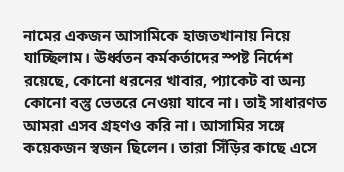নামের একজন আসামিকে হাজতখানায় নিয়ে যাচ্ছিলাম। ঊর্ধ্বতন কর্মকর্তাদের স্পষ্ট নির্দেশ রয়েছে, কোনো ধরনের খাবার, প্যাকেট বা অন্য কোনো বস্তু ভেতরে নেওয়া যাবে না। তাই সাধারণত আমরা এসব গ্রহণও করি না। আসামির সঙ্গে কয়েকজন স্বজন ছিলেন। তারা সিঁড়ির কাছে এসে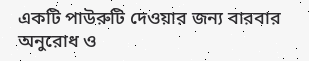একটি পাউরুটি দেওয়ার জন্য বারবার অনুরোধ ও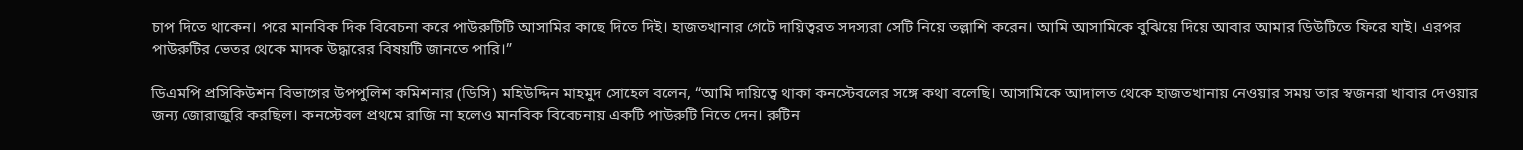চাপ দিতে থাকেন। পরে মানবিক দিক বিবেচনা করে পাউরুটিটি আসামির কাছে দিতে দিই। হাজতখানার গেটে দায়িত্বরত সদস্যরা সেটি নিয়ে তল্লাশি করেন। আমি আসামিকে বুঝিয়ে দিয়ে আবার আমার ডিউটিতে ফিরে যাই। এরপর পাউরুটির ভেতর থেকে মাদক উদ্ধারের বিষয়টি জানতে পারি।”

ডিএমপি প্রসিকিউশন বিভাগের উপপুলিশ কমিশনার (ডিসি) মহিউদ্দিন মাহমুদ সোহেল বলেন, “আমি দায়িত্বে থাকা কনস্টেবলের সঙ্গে কথা বলেছি। আসামিকে আদালত থেকে হাজতখানায় নেওয়ার সময় তার স্বজনরা খাবার দেওয়ার জন্য জোরাজুরি করছিল। কনস্টেবল প্রথমে রাজি না হলেও মানবিক বিবেচনায় একটি পাউরুটি নিতে দেন। রুটিন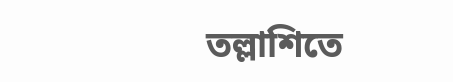তল্লাশিতে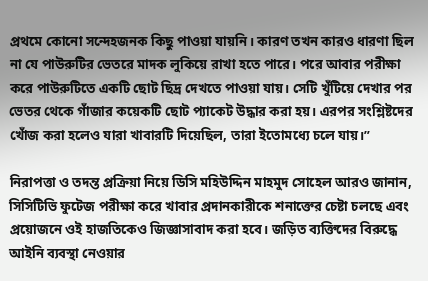প্রথমে কোনো সন্দেহজনক কিছু পাওয়া যায়নি। কারণ তখন কারও ধারণা ছিল না যে পাউরুটির ভেতরে মাদক লুকিয়ে রাখা হতে পারে। পরে আবার পরীক্ষা করে পাউরুটিতে একটি ছোট ছিদ্র দেখতে পাওয়া যায়। সেটি খুঁটিয়ে দেখার পর ভেতর থেকে গাঁজার কয়েকটি ছোট প্যাকেট উদ্ধার করা হয়। এরপর সংশ্লিষ্টদের খোঁজ করা হলেও যারা খাবারটি দিয়েছিল, তারা ইতোমধ্যে চলে যায়।”

নিরাপত্তা ও তদন্ত প্রক্রিয়া নিয়ে ডিসি মহিউদ্দিন মাহমুদ সোহেল আরও জানান, সিসিটিভি ফুটেজ পরীক্ষা করে খাবার প্রদানকারীকে শনাক্তের চেষ্টা চলছে এবং প্রয়োজনে ওই হাজতিকেও জিজ্ঞাসাবাদ করা হবে। জড়িত ব্যক্তিদের বিরুদ্ধে আইনি ব্যবস্থা নেওয়ার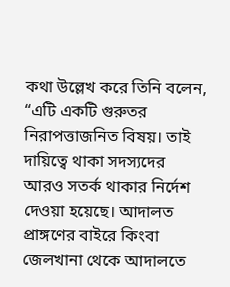কথা উল্লেখ করে তিনি বলেন, “এটি একটি গুরুতর নিরাপত্তাজনিত বিষয়। তাই দায়িত্বে থাকা সদস্যদের আরও সতর্ক থাকার নির্দেশ দেওয়া হয়েছে। আদালত প্রাঙ্গণের বাইরে কিংবা জেলখানা থেকে আদালতে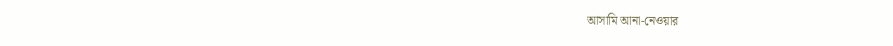আসামি আনা-নেওয়ার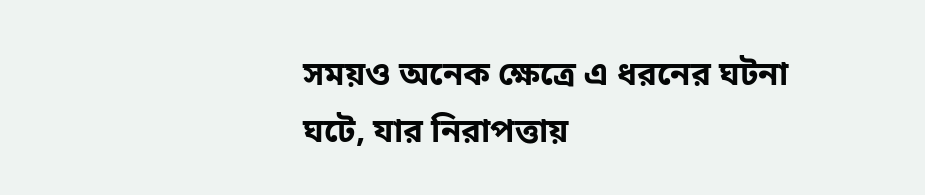সময়ও অনেক ক্ষেত্রে এ ধরনের ঘটনা ঘটে, যার নিরাপত্তায়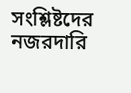সংশ্লিষ্টদের নজরদারি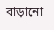বাড়ানো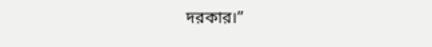দরকার।”